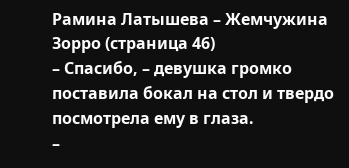Рамина Латышева – Жемчужина Зорро (страница 46)
– Спасибо, – девушка громко поставила бокал на стол и твердо посмотрела ему в глаза.
–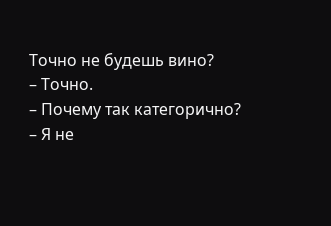Точно не будешь вино?
– Точно.
– Почему так категорично?
– Я не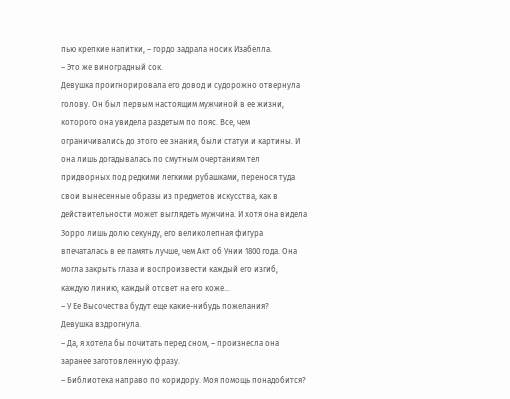пью крепкие напитки, – гордо задрала носик Изабелла.
– Это же виноградный сок.
Девушка проигнорировала его довод и судорожно отвернула голову. Он был первым настоящим мужчиной в ее жизни, которого она увидела раздетым по пояс. Все, чем ограничивались до этого ее знания, были статуи и картины. И она лишь догадывалась по смутным очертаниям тел придворных под редкими легкими рубашками, перенося туда свои вынесенные образы из предметов искусства, как в действительности может выглядеть мужчина. И хотя она видела Зорро лишь долю секунду, его великолепная фигура впечаталась в ее память лучше, чем Акт об Унии 1800 года. Она могла закрыть глаза и воспроизвести каждый его изгиб, каждую линию, каждый отсвет на его коже…
– У Ее Высочества будут еще какие-нибудь пожелания?
Девушка вздрогнула.
– Да, я хотела бы почитать перед сном, – произнесла она заранее заготовленную фразу.
– Библиотека направо по коридору. Моя помощь понадобится?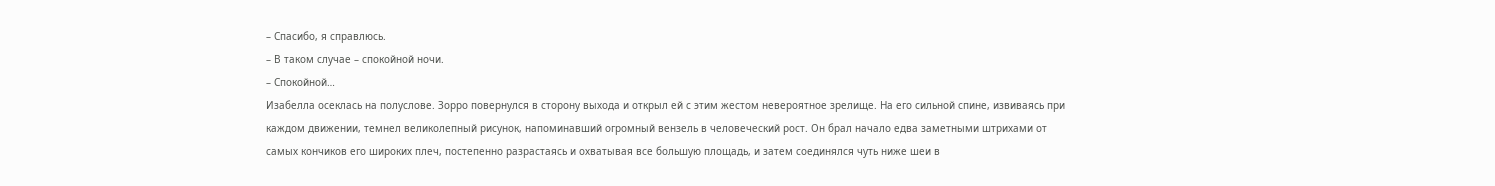– Спасибо, я справлюсь.
– В таком случае – спокойной ночи.
– Спокойной…
Изабелла осеклась на полуслове. Зорро повернулся в сторону выхода и открыл ей с этим жестом невероятное зрелище. На его сильной спине, извиваясь при каждом движении, темнел великолепный рисунок, напоминавший огромный вензель в человеческий рост. Он брал начало едва заметными штрихами от самых кончиков его широких плеч, постепенно разрастаясь и охватывая все большую площадь, и затем соединялся чуть ниже шеи в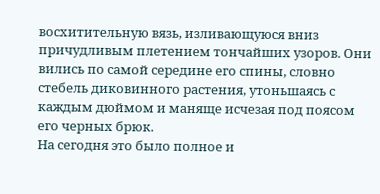восхитительную вязь, изливающуюся вниз причудливым плетением тончайших узоров. Они вились по самой середине его спины, словно стебель диковинного растения, утоньшаясь с каждым дюймом и маняще исчезая под поясом его черных брюк.
На сегодня это было полное и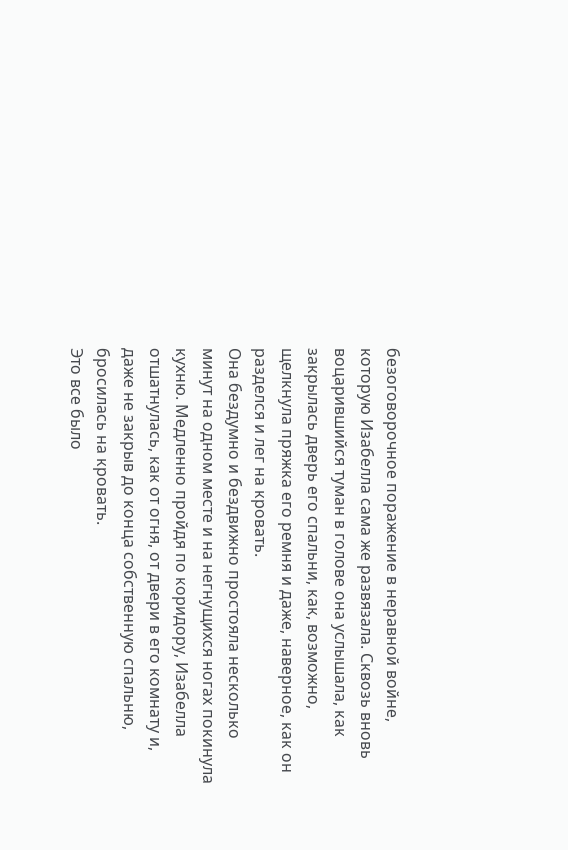безоговорочное поражение в неравной войне, которую Изабелла сама же развязала. Сквозь вновь воцарившийся туман в голове она услышала, как закрылась дверь его спальни, как, возможно, щелкнула пряжка его ремня и даже, наверное, как он разделся и лег на кровать.
Она бездумно и бездвижно простояла несколько минут на одном месте и на негнущихся ногах покинула кухню. Медленно пройдя по коридору, Изабелла отшатнулась, как от огня, от двери в его комнату и, даже не закрыв до конца собственную спальню, бросилась на кровать.
Это все было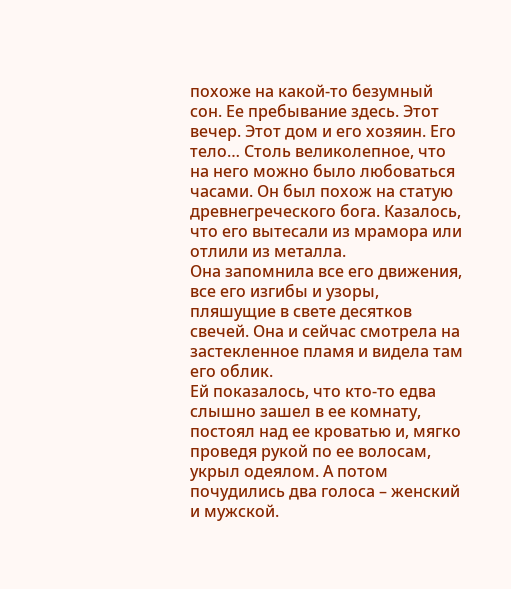похоже на какой-то безумный сон. Ее пребывание здесь. Этот вечер. Этот дом и его хозяин. Его тело… Столь великолепное, что на него можно было любоваться часами. Он был похож на статую древнегреческого бога. Казалось, что его вытесали из мрамора или отлили из металла.
Она запомнила все его движения, все его изгибы и узоры, пляшущие в свете десятков свечей. Она и сейчас смотрела на застекленное пламя и видела там его облик.
Ей показалось, что кто-то едва слышно зашел в ее комнату, постоял над ее кроватью и, мягко проведя рукой по ее волосам, укрыл одеялом. А потом почудились два голоса – женский и мужской.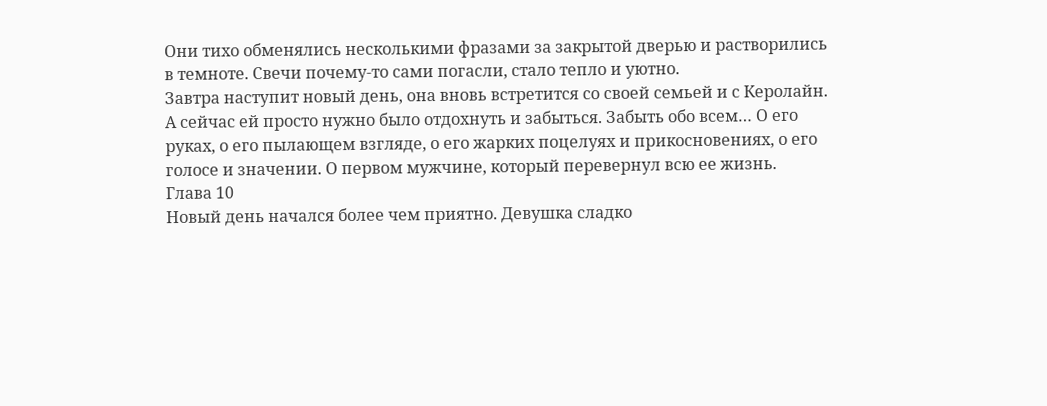Они тихо обменялись несколькими фразами за закрытой дверью и растворились в темноте. Свечи почему-то сами погасли, стало тепло и уютно.
Завтра наступит новый день, она вновь встретится со своей семьей и с Керолайн. А сейчас ей просто нужно было отдохнуть и забыться. Забыть обо всем… О его руках, о его пылающем взгляде, о его жарких поцелуях и прикосновениях, о его голосе и значении. О первом мужчине, который перевернул всю ее жизнь.
Глава 10
Новый день начался более чем приятно. Девушка сладко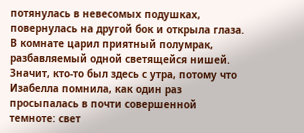потянулась в невесомых подушках, повернулась на другой бок и открыла глаза. В комнате царил приятный полумрак, разбавляемый одной светящейся нишей. Значит, кто-то был здесь с утра, потому что Изабелла помнила, как один раз просыпалась в почти совершенной темноте: свет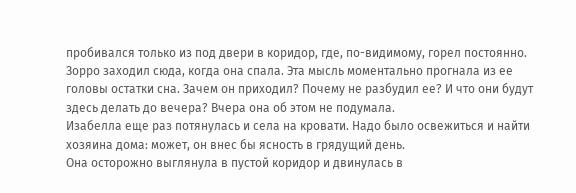пробивался только из под двери в коридор, где, по-видимому, горел постоянно.
Зорро заходил сюда, когда она спала. Эта мысль моментально прогнала из ее головы остатки сна. Зачем он приходил? Почему не разбудил ее? И что они будут здесь делать до вечера? Вчера она об этом не подумала.
Изабелла еще раз потянулась и села на кровати. Надо было освежиться и найти хозяина дома: может, он внес бы ясность в грядущий день.
Она осторожно выглянула в пустой коридор и двинулась в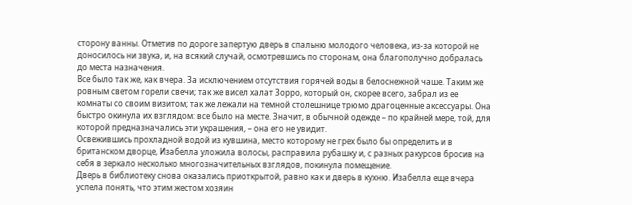сторону ванны. Отметив по дороге запертую дверь в спальню молодого человека, из-за которой не доносилось ни звука, и, на всякий случай, осмотревшись по сторонам, она благополучно добралась до места назначения.
Все было так же, как вчера. За исключением отсутствия горячей воды в белоснежной чаше. Таким же ровным светом горели свечи; так же висел халат Зорро, который он, скорее всего, забрал из ее комнаты со своим визитом; так же лежали на темной столешнице трюмо драгоценные аксессуары. Она быстро окинула их взглядом: все было на месте. Значит, в обычной одежде – по крайней мере, той, для которой предназначались эти украшения, – она его не увидит.
Освежившись прохладной водой из кувшина, место которому не грех было бы определить и в британском дворце, Изабелла уложила волосы, расправила рубашку и, с разных ракурсов бросив на себя в зеркало несколько многозначительных взглядов, покинула помещение.
Дверь в библиотеку снова оказались приоткрытой, равно как и дверь в кухню. Изабелла еще вчера успела понять, что этим жестом хозяин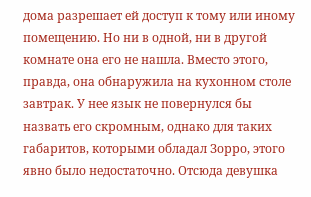дома разрешает ей доступ к тому или иному помещению. Но ни в одной, ни в другой комнате она его не нашла. Вместо этого, правда, она обнаружила на кухонном столе завтрак. У нее язык не повернулся бы назвать его скромным, однако для таких габаритов, которыми обладал Зорро, этого явно было недостаточно. Отсюда девушка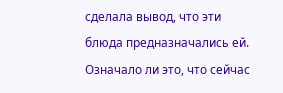сделала вывод, что эти блюда предназначались ей.
Означало ли это, что сейчас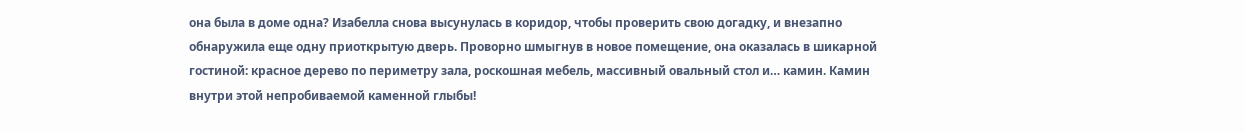она была в доме одна? Изабелла снова высунулась в коридор, чтобы проверить свою догадку, и внезапно обнаружила еще одну приоткрытую дверь. Проворно шмыгнув в новое помещение, она оказалась в шикарной гостиной: красное дерево по периметру зала, роскошная мебель, массивный овальный стол и… камин. Камин внутри этой непробиваемой каменной глыбы!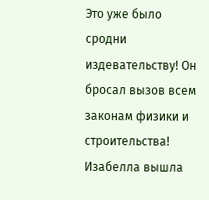Это уже было сродни издевательству! Он бросал вызов всем законам физики и строительства!
Изабелла вышла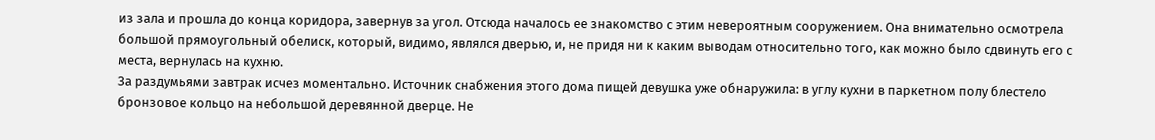из зала и прошла до конца коридора, завернув за угол. Отсюда началось ее знакомство с этим невероятным сооружением. Она внимательно осмотрела большой прямоугольный обелиск, который, видимо, являлся дверью, и, не придя ни к каким выводам относительно того, как можно было сдвинуть его с места, вернулась на кухню.
За раздумьями завтрак исчез моментально. Источник снабжения этого дома пищей девушка уже обнаружила: в углу кухни в паркетном полу блестело бронзовое кольцо на небольшой деревянной дверце. Не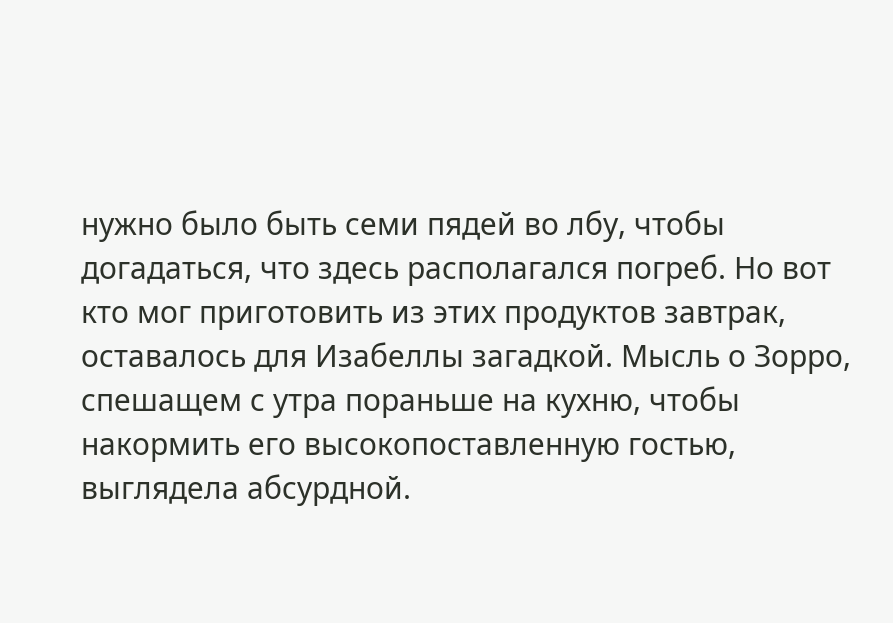нужно было быть семи пядей во лбу, чтобы догадаться, что здесь располагался погреб. Но вот кто мог приготовить из этих продуктов завтрак, оставалось для Изабеллы загадкой. Мысль о Зорро, спешащем с утра пораньше на кухню, чтобы накормить его высокопоставленную гостью, выглядела абсурдной.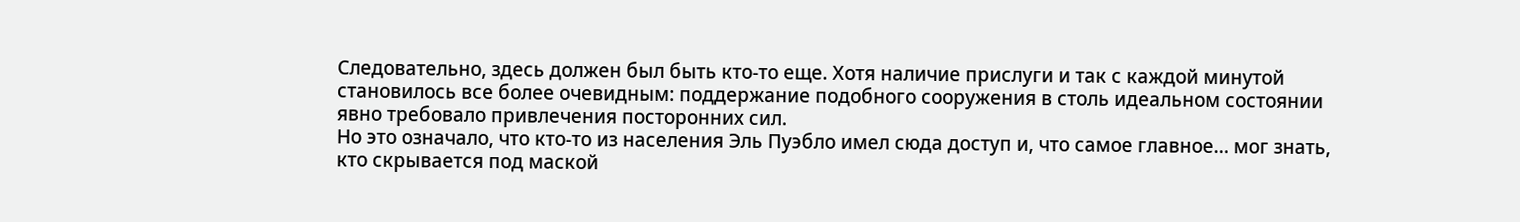Следовательно, здесь должен был быть кто-то еще. Хотя наличие прислуги и так с каждой минутой становилось все более очевидным: поддержание подобного сооружения в столь идеальном состоянии явно требовало привлечения посторонних сил.
Но это означало, что кто-то из населения Эль Пуэбло имел сюда доступ и, что самое главное… мог знать, кто скрывается под маской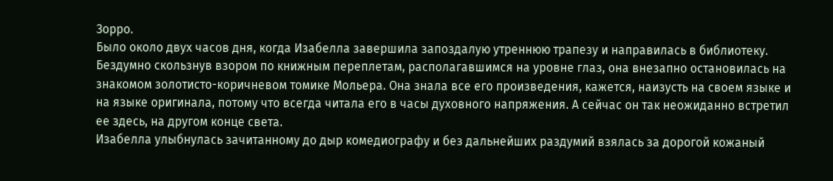Зорро.
Было около двух часов дня, когда Изабелла завершила запоздалую утреннюю трапезу и направилась в библиотеку. Бездумно скользнув взором по книжным переплетам, располагавшимся на уровне глаз, она внезапно остановилась на знакомом золотисто-коричневом томике Мольера. Она знала все его произведения, кажется, наизусть на своем языке и на языке оригинала, потому что всегда читала его в часы духовного напряжения. А сейчас он так неожиданно встретил ее здесь, на другом конце света.
Изабелла улыбнулась зачитанному до дыр комедиографу и без дальнейших раздумий взялась за дорогой кожаный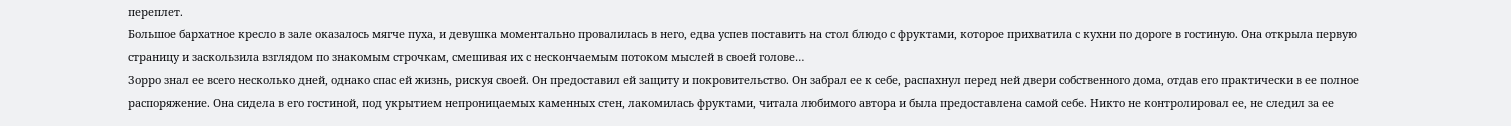переплет.
Большое бархатное кресло в зале оказалось мягче пуха, и девушка моментально провалилась в него, едва успев поставить на стол блюдо с фруктами, которое прихватила с кухни по дороге в гостиную. Она открыла первую страницу и заскользила взглядом по знакомым строчкам, смешивая их с нескончаемым потоком мыслей в своей голове…
Зорро знал ее всего несколько дней, однако спас ей жизнь, рискуя своей. Он предоставил ей защиту и покровительство. Он забрал ее к себе, распахнул перед ней двери собственного дома, отдав его практически в ее полное распоряжение. Она сидела в его гостиной, под укрытием непроницаемых каменных стен, лакомилась фруктами, читала любимого автора и была предоставлена самой себе. Никто не контролировал ее, не следил за ее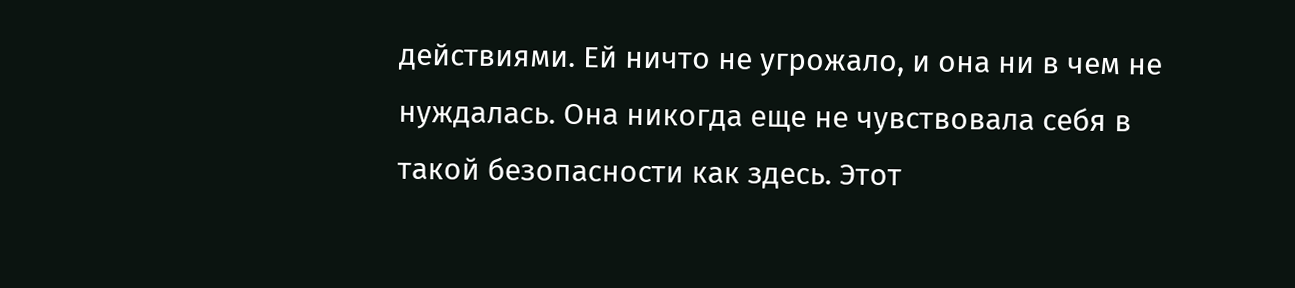действиями. Ей ничто не угрожало, и она ни в чем не нуждалась. Она никогда еще не чувствовала себя в такой безопасности как здесь. Этот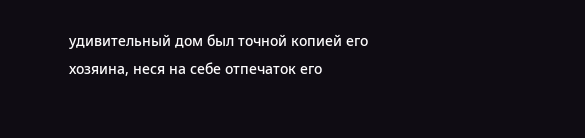удивительный дом был точной копией его хозяина, неся на себе отпечаток его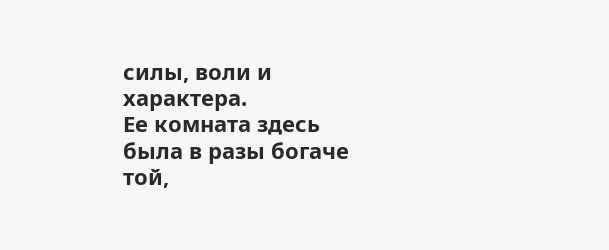силы, воли и характера.
Ее комната здесь была в разы богаче той,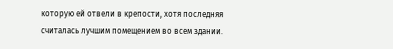которую ей отвели в крепости, хотя последняя считалась лучшим помещением во всем здании.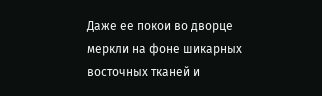Даже ее покои во дворце меркли на фоне шикарных восточных тканей и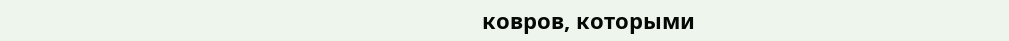ковров, которыми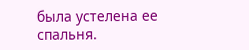была устелена ее спальня.